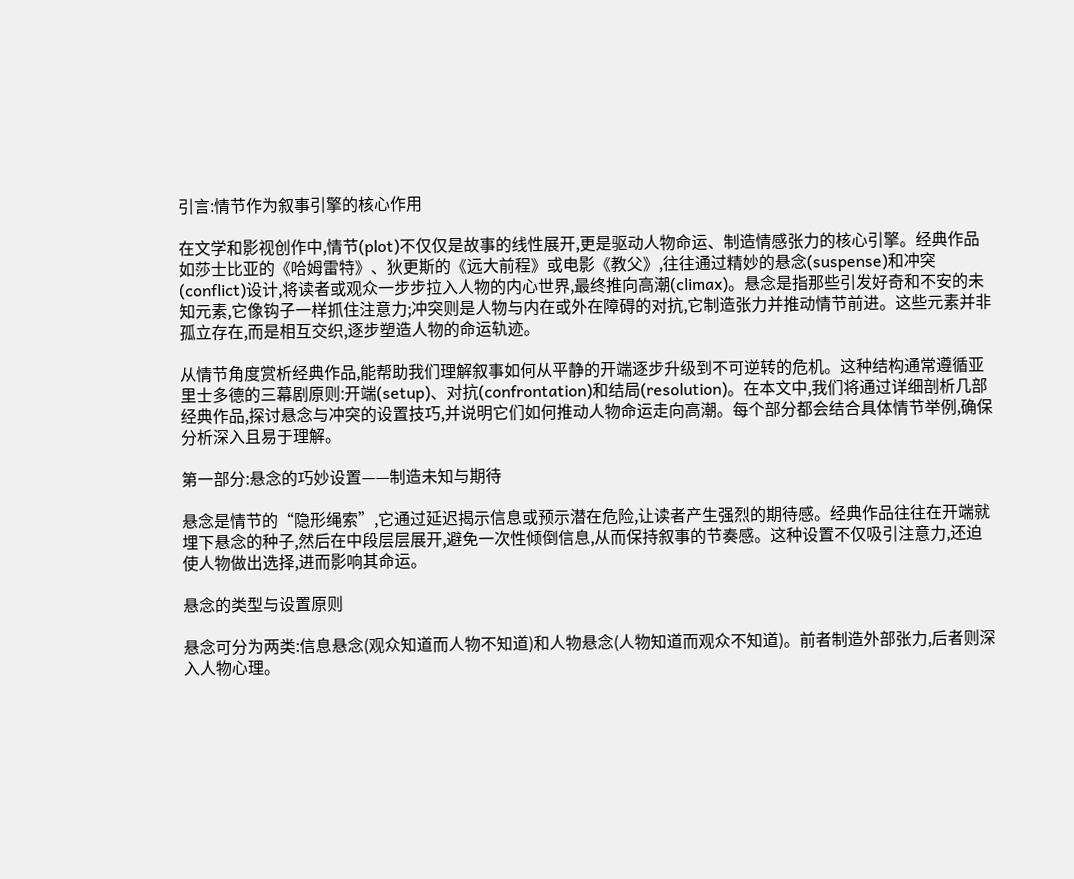引言:情节作为叙事引擎的核心作用

在文学和影视创作中,情节(plot)不仅仅是故事的线性展开,更是驱动人物命运、制造情感张力的核心引擎。经典作品如莎士比亚的《哈姆雷特》、狄更斯的《远大前程》或电影《教父》,往往通过精妙的悬念(suspense)和冲突(conflict)设计,将读者或观众一步步拉入人物的内心世界,最终推向高潮(climax)。悬念是指那些引发好奇和不安的未知元素,它像钩子一样抓住注意力;冲突则是人物与内在或外在障碍的对抗,它制造张力并推动情节前进。这些元素并非孤立存在,而是相互交织,逐步塑造人物的命运轨迹。

从情节角度赏析经典作品,能帮助我们理解叙事如何从平静的开端逐步升级到不可逆转的危机。这种结构通常遵循亚里士多德的三幕剧原则:开端(setup)、对抗(confrontation)和结局(resolution)。在本文中,我们将通过详细剖析几部经典作品,探讨悬念与冲突的设置技巧,并说明它们如何推动人物命运走向高潮。每个部分都会结合具体情节举例,确保分析深入且易于理解。

第一部分:悬念的巧妙设置——制造未知与期待

悬念是情节的“隐形绳索”,它通过延迟揭示信息或预示潜在危险,让读者产生强烈的期待感。经典作品往往在开端就埋下悬念的种子,然后在中段层层展开,避免一次性倾倒信息,从而保持叙事的节奏感。这种设置不仅吸引注意力,还迫使人物做出选择,进而影响其命运。

悬念的类型与设置原则

悬念可分为两类:信息悬念(观众知道而人物不知道)和人物悬念(人物知道而观众不知道)。前者制造外部张力,后者则深入人物心理。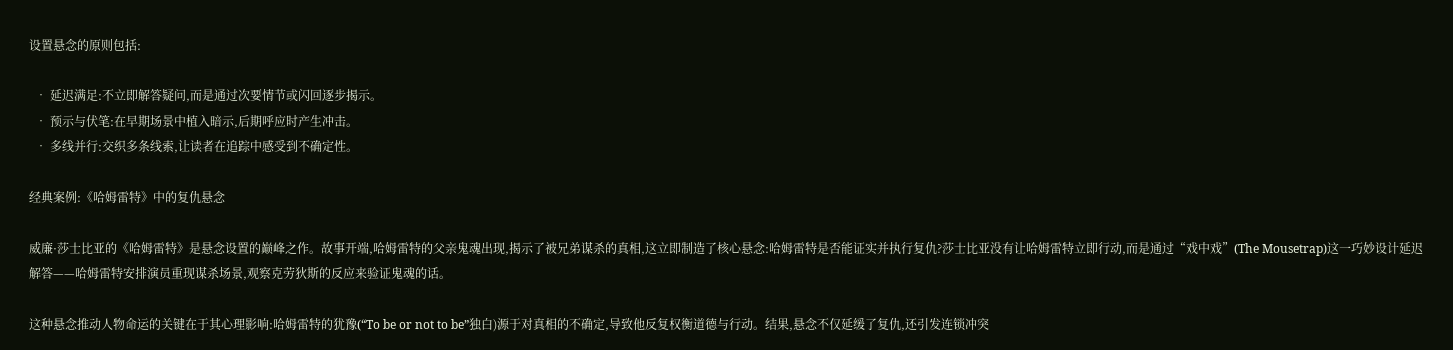设置悬念的原则包括:

  • 延迟满足:不立即解答疑问,而是通过次要情节或闪回逐步揭示。
  • 预示与伏笔:在早期场景中植入暗示,后期呼应时产生冲击。
  • 多线并行:交织多条线索,让读者在追踪中感受到不确定性。

经典案例:《哈姆雷特》中的复仇悬念

威廉·莎士比亚的《哈姆雷特》是悬念设置的巅峰之作。故事开端,哈姆雷特的父亲鬼魂出现,揭示了被兄弟谋杀的真相,这立即制造了核心悬念:哈姆雷特是否能证实并执行复仇?莎士比亚没有让哈姆雷特立即行动,而是通过“戏中戏”(The Mousetrap)这一巧妙设计延迟解答——哈姆雷特安排演员重现谋杀场景,观察克劳狄斯的反应来验证鬼魂的话。

这种悬念推动人物命运的关键在于其心理影响:哈姆雷特的犹豫(“To be or not to be”独白)源于对真相的不确定,导致他反复权衡道德与行动。结果,悬念不仅延缓了复仇,还引发连锁冲突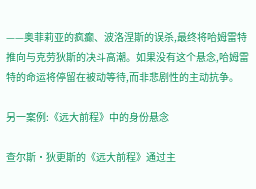——奥菲莉亚的疯癫、波洛涅斯的误杀,最终将哈姆雷特推向与克劳狄斯的决斗高潮。如果没有这个悬念,哈姆雷特的命运将停留在被动等待,而非悲剧性的主动抗争。

另一案例:《远大前程》中的身份悬念

查尔斯·狄更斯的《远大前程》通过主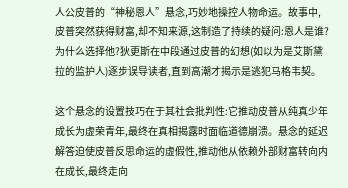人公皮普的“神秘恩人”悬念,巧妙地操控人物命运。故事中,皮普突然获得财富,却不知来源,这制造了持续的疑问:恩人是谁?为什么选择他?狄更斯在中段通过皮普的幻想(如以为是艾斯黛拉的监护人)逐步误导读者,直到高潮才揭示是逃犯马格韦契。

这个悬念的设置技巧在于其社会批判性:它推动皮普从纯真少年成长为虚荣青年,最终在真相揭露时面临道德崩溃。悬念的延迟解答迫使皮普反思命运的虚假性,推动他从依赖外部财富转向内在成长,最终走向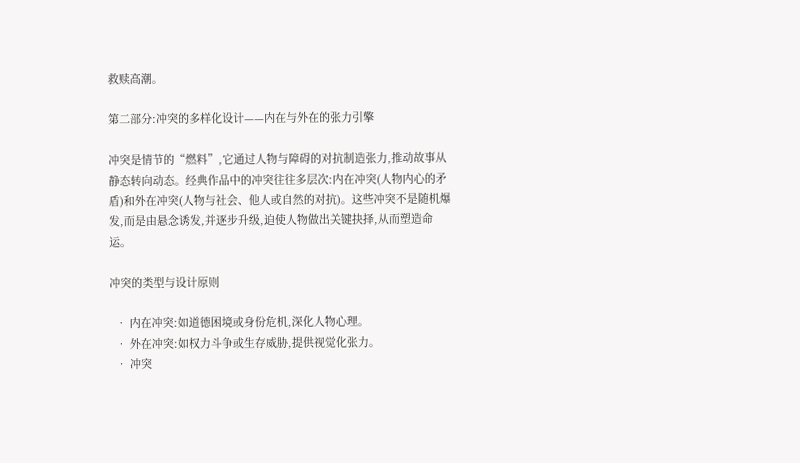救赎高潮。

第二部分:冲突的多样化设计——内在与外在的张力引擎

冲突是情节的“燃料”,它通过人物与障碍的对抗制造张力,推动故事从静态转向动态。经典作品中的冲突往往多层次:内在冲突(人物内心的矛盾)和外在冲突(人物与社会、他人或自然的对抗)。这些冲突不是随机爆发,而是由悬念诱发,并逐步升级,迫使人物做出关键抉择,从而塑造命运。

冲突的类型与设计原则

  • 内在冲突:如道德困境或身份危机,深化人物心理。
  • 外在冲突:如权力斗争或生存威胁,提供视觉化张力。
  • 冲突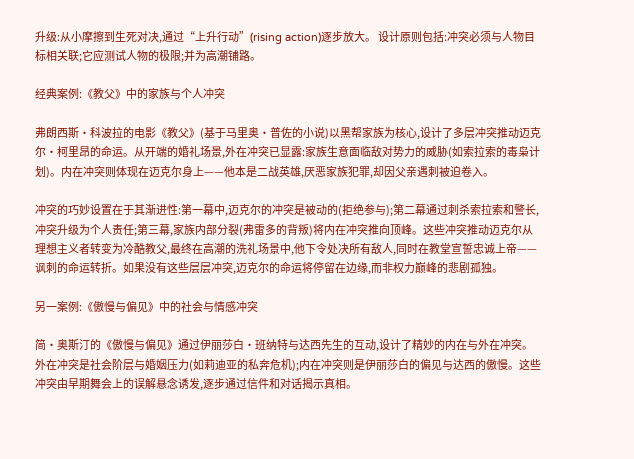升级:从小摩擦到生死对决,通过“上升行动”(rising action)逐步放大。 设计原则包括:冲突必须与人物目标相关联;它应测试人物的极限;并为高潮铺路。

经典案例:《教父》中的家族与个人冲突

弗朗西斯·科波拉的电影《教父》(基于马里奥·普佐的小说)以黑帮家族为核心,设计了多层冲突推动迈克尔·柯里昂的命运。从开端的婚礼场景,外在冲突已显露:家族生意面临敌对势力的威胁(如索拉索的毒枭计划)。内在冲突则体现在迈克尔身上——他本是二战英雄,厌恶家族犯罪,却因父亲遇刺被迫卷入。

冲突的巧妙设置在于其渐进性:第一幕中,迈克尔的冲突是被动的(拒绝参与);第二幕通过刺杀索拉索和警长,冲突升级为个人责任;第三幕,家族内部分裂(弗雷多的背叛)将内在冲突推向顶峰。这些冲突推动迈克尔从理想主义者转变为冷酷教父,最终在高潮的洗礼场景中,他下令处决所有敌人,同时在教堂宣誓忠诚上帝——讽刺的命运转折。如果没有这些层层冲突,迈克尔的命运将停留在边缘,而非权力巅峰的悲剧孤独。

另一案例:《傲慢与偏见》中的社会与情感冲突

简·奥斯汀的《傲慢与偏见》通过伊丽莎白·班纳特与达西先生的互动,设计了精妙的内在与外在冲突。外在冲突是社会阶层与婚姻压力(如莉迪亚的私奔危机);内在冲突则是伊丽莎白的偏见与达西的傲慢。这些冲突由早期舞会上的误解悬念诱发,逐步通过信件和对话揭示真相。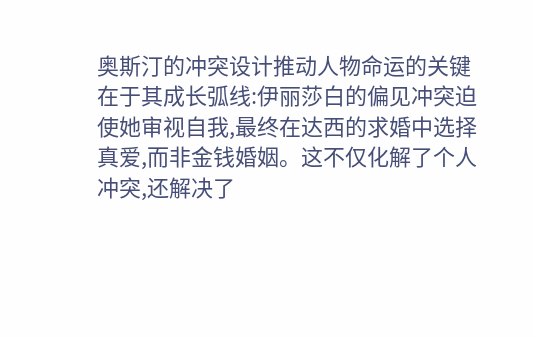奥斯汀的冲突设计推动人物命运的关键在于其成长弧线:伊丽莎白的偏见冲突迫使她审视自我,最终在达西的求婚中选择真爱,而非金钱婚姻。这不仅化解了个人冲突,还解决了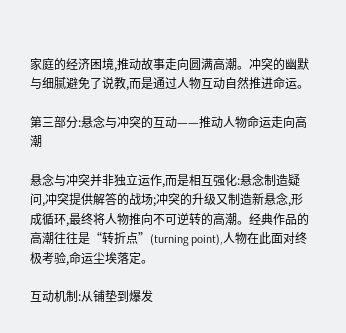家庭的经济困境,推动故事走向圆满高潮。冲突的幽默与细腻避免了说教,而是通过人物互动自然推进命运。

第三部分:悬念与冲突的互动——推动人物命运走向高潮

悬念与冲突并非独立运作,而是相互强化:悬念制造疑问,冲突提供解答的战场;冲突的升级又制造新悬念,形成循环,最终将人物推向不可逆转的高潮。经典作品的高潮往往是“转折点”(turning point),人物在此面对终极考验,命运尘埃落定。

互动机制:从铺垫到爆发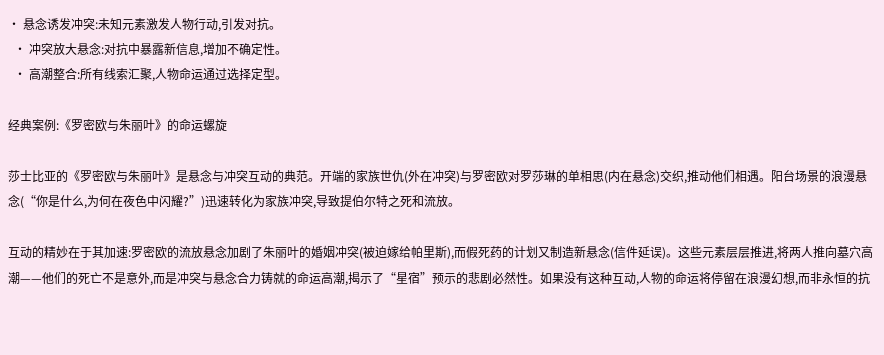• 悬念诱发冲突:未知元素激发人物行动,引发对抗。
  • 冲突放大悬念:对抗中暴露新信息,增加不确定性。
  • 高潮整合:所有线索汇聚,人物命运通过选择定型。

经典案例:《罗密欧与朱丽叶》的命运螺旋

莎士比亚的《罗密欧与朱丽叶》是悬念与冲突互动的典范。开端的家族世仇(外在冲突)与罗密欧对罗莎琳的单相思(内在悬念)交织,推动他们相遇。阳台场景的浪漫悬念(“你是什么,为何在夜色中闪耀?”)迅速转化为家族冲突,导致提伯尔特之死和流放。

互动的精妙在于其加速:罗密欧的流放悬念加剧了朱丽叶的婚姻冲突(被迫嫁给帕里斯),而假死药的计划又制造新悬念(信件延误)。这些元素层层推进,将两人推向墓穴高潮——他们的死亡不是意外,而是冲突与悬念合力铸就的命运高潮,揭示了“星宿”预示的悲剧必然性。如果没有这种互动,人物的命运将停留在浪漫幻想,而非永恒的抗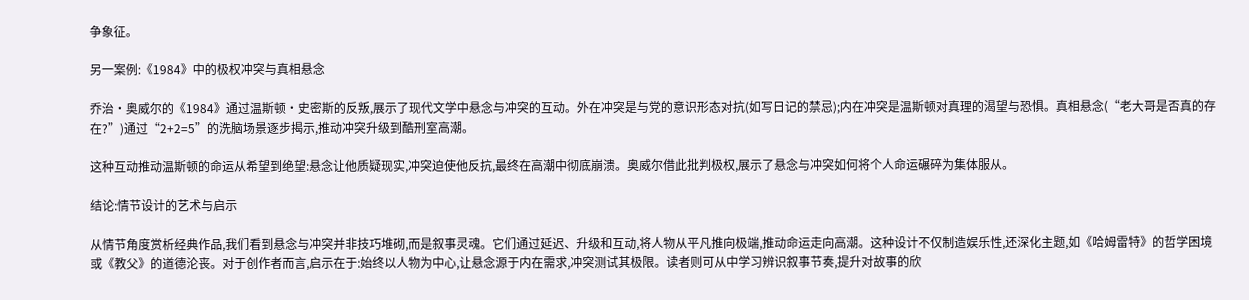争象征。

另一案例:《1984》中的极权冲突与真相悬念

乔治·奥威尔的《1984》通过温斯顿·史密斯的反叛,展示了现代文学中悬念与冲突的互动。外在冲突是与党的意识形态对抗(如写日记的禁忌);内在冲突是温斯顿对真理的渴望与恐惧。真相悬念(“老大哥是否真的存在?”)通过“2+2=5”的洗脑场景逐步揭示,推动冲突升级到酷刑室高潮。

这种互动推动温斯顿的命运从希望到绝望:悬念让他质疑现实,冲突迫使他反抗,最终在高潮中彻底崩溃。奥威尔借此批判极权,展示了悬念与冲突如何将个人命运碾碎为集体服从。

结论:情节设计的艺术与启示

从情节角度赏析经典作品,我们看到悬念与冲突并非技巧堆砌,而是叙事灵魂。它们通过延迟、升级和互动,将人物从平凡推向极端,推动命运走向高潮。这种设计不仅制造娱乐性,还深化主题,如《哈姆雷特》的哲学困境或《教父》的道德沦丧。对于创作者而言,启示在于:始终以人物为中心,让悬念源于内在需求,冲突测试其极限。读者则可从中学习辨识叙事节奏,提升对故事的欣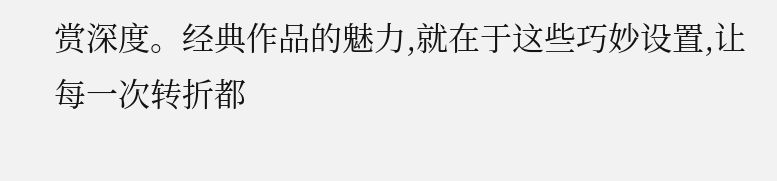赏深度。经典作品的魅力,就在于这些巧妙设置,让每一次转折都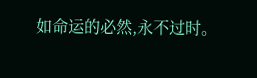如命运的必然,永不过时。